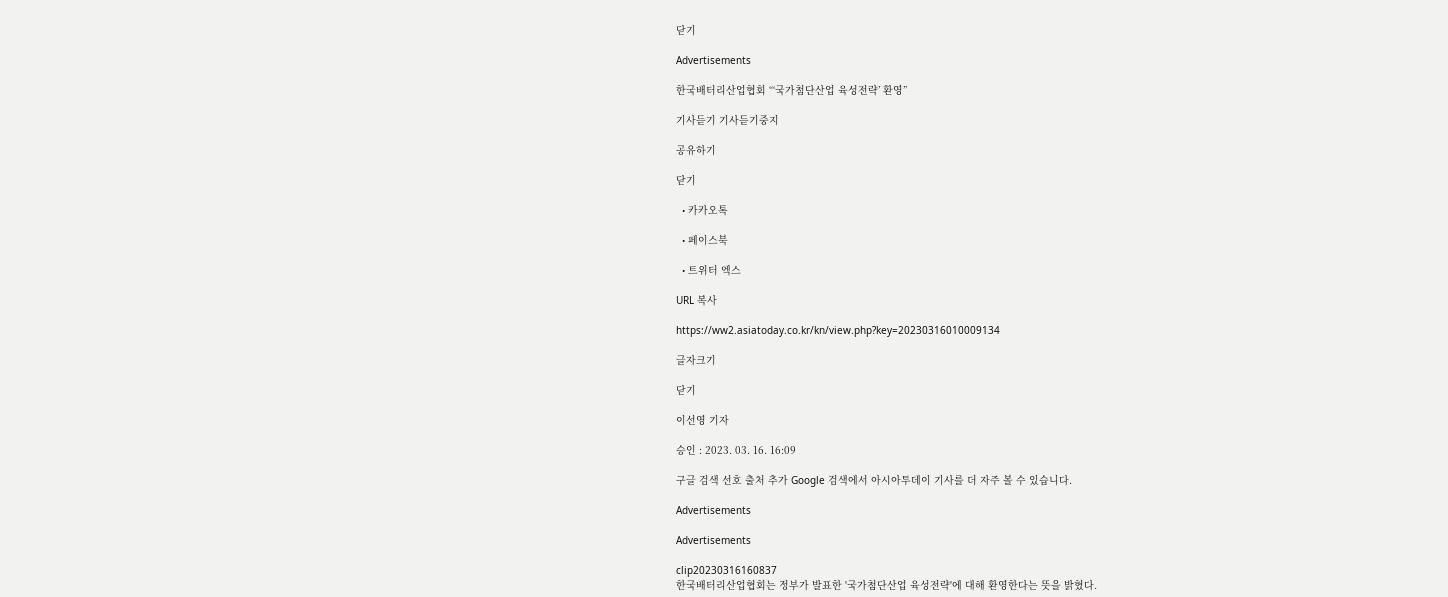닫기

Advertisements

한국배터리산업협회 “‘국가첨단산업 육성전략’ 환영”

기사듣기 기사듣기중지

공유하기

닫기

  • 카카오톡

  • 페이스북

  • 트위터 엑스

URL 복사

https://ww2.asiatoday.co.kr/kn/view.php?key=20230316010009134

글자크기

닫기

이선영 기자

승인 : 2023. 03. 16. 16:09

구글 검색 선호 출처 추가 Google 검색에서 아시아투데이 기사를 더 자주 볼 수 있습니다.

Advertisements

Advertisements

clip20230316160837
한국배터리산업협회는 정부가 발표한 '국가첨단산업 육성전략'에 대해 환영한다는 뜻을 밝혔다.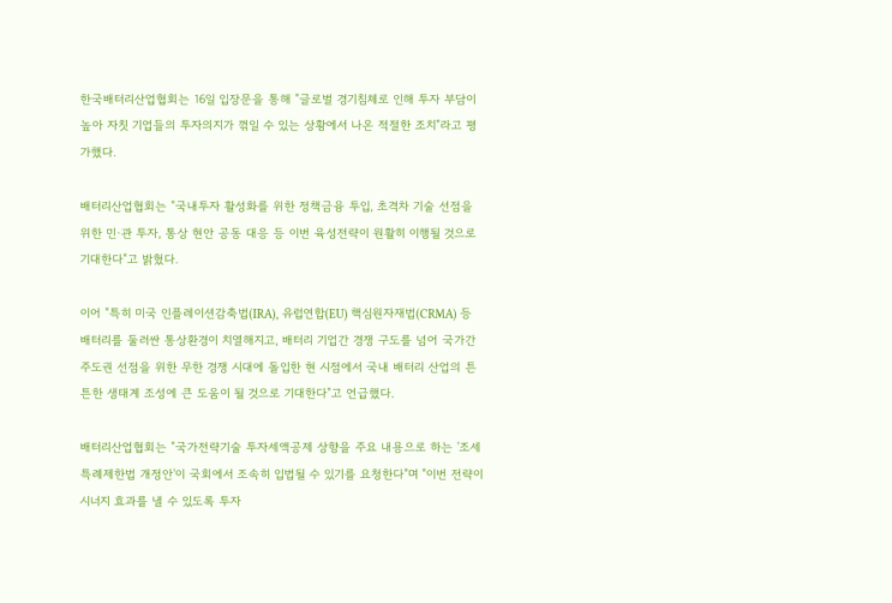한국배터리산업협회는 16일 입장문을 통해 "글로벌 경기침체로 인해 투자 부담이 높아 자칫 기업들의 투자의지가 꺾일 수 있는 상황에서 나온 적절한 조치"라고 평가했다.

배터리산업협회는 "국내투자 활성화를 위한 정책금융 투입, 초격차 기술 선점을 위한 민·관 투자, 통상 현안 공동 대응 등 이번 육성전략이 원활히 이행될 것으로 기대한다"고 밝혔다.

이어 "특히 미국 인플레이션감축법(IRA), 유럽연합(EU) 핵심원자재법(CRMA) 등 배터리를 둘러싼 통상환경이 치열해지고, 배터리 기업간 경쟁 구도를 넘어 국가간 주도권 선점을 위한 무한 경쟁 시대에 돌입한 현 시점에서 국내 배터리 산업의 튼튼한 생태계 조성에 큰 도움이 될 것으로 기대한다"고 언급했다.

배터리산업협회는 "국가전략기술 투자세액공제 상향을 주요 내용으로 하는 '조세특례제한법 개정안'이 국회에서 조속히 입법될 수 있기를 요청한다"며 "이번 전략이 시너지 효과를 낼 수 있도록 투자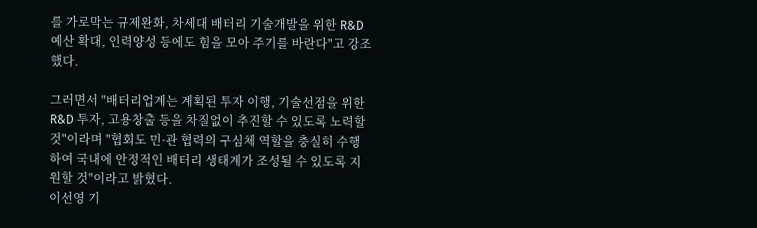를 가로막는 규제완화, 차세대 배터리 기술개발을 위한 R&D 예산 확대, 인력양성 등에도 힘을 모아 주기를 바란다"고 강조했다.

그러면서 "배터리업계는 계획된 투자 이행, 기술선점을 위한 R&D 투자, 고용창출 등을 차질없이 추진할 수 있도록 노력할 것"이라며 "협회도 민·관 협력의 구심체 역할을 충실히 수행하여 국내에 안정적인 배터리 생태계가 조성될 수 있도록 지원할 것"이라고 밝혔다.
이선영 기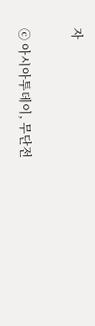자

ⓒ 아시아투데이, 무단전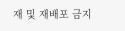재 및 재배포 금지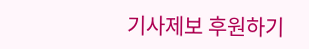기사제보 후원하기